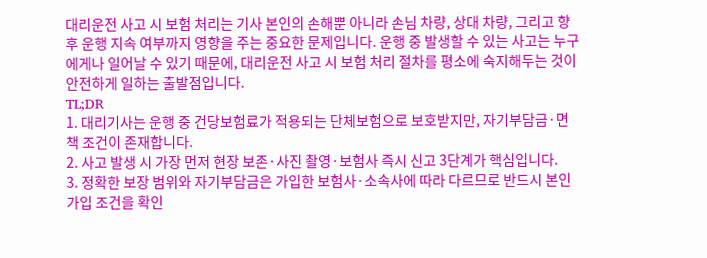대리운전 사고 시 보험 처리는 기사 본인의 손해뿐 아니라 손님 차량, 상대 차량, 그리고 향후 운행 지속 여부까지 영향을 주는 중요한 문제입니다. 운행 중 발생할 수 있는 사고는 누구에게나 일어날 수 있기 때문에, 대리운전 사고 시 보험 처리 절차를 평소에 숙지해두는 것이 안전하게 일하는 출발점입니다.
TL;DR
1. 대리기사는 운행 중 건당보험료가 적용되는 단체보험으로 보호받지만, 자기부담금·면책 조건이 존재합니다.
2. 사고 발생 시 가장 먼저 현장 보존·사진 촬영·보험사 즉시 신고 3단계가 핵심입니다.
3. 정확한 보장 범위와 자기부담금은 가입한 보험사·소속사에 따라 다르므로 반드시 본인 가입 조건을 확인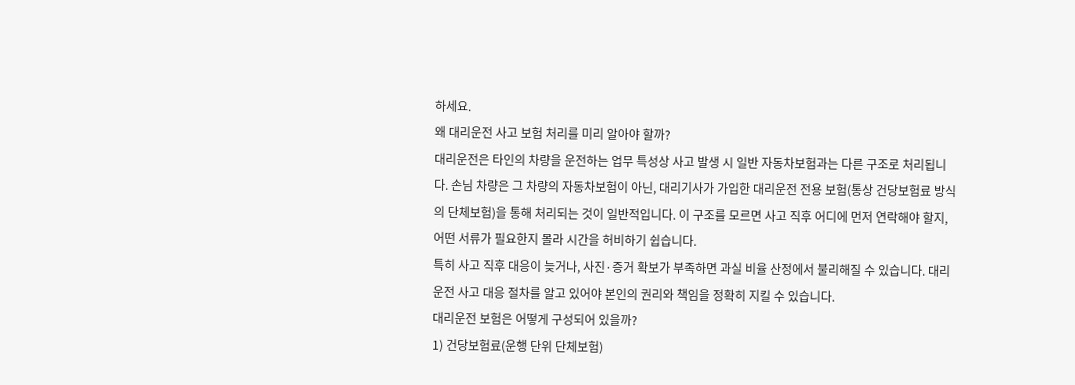하세요.
왜 대리운전 사고 보험 처리를 미리 알아야 할까?
대리운전은 타인의 차량을 운전하는 업무 특성상 사고 발생 시 일반 자동차보험과는 다른 구조로 처리됩니다. 손님 차량은 그 차량의 자동차보험이 아닌, 대리기사가 가입한 대리운전 전용 보험(통상 건당보험료 방식의 단체보험)을 통해 처리되는 것이 일반적입니다. 이 구조를 모르면 사고 직후 어디에 먼저 연락해야 할지, 어떤 서류가 필요한지 몰라 시간을 허비하기 쉽습니다.
특히 사고 직후 대응이 늦거나, 사진·증거 확보가 부족하면 과실 비율 산정에서 불리해질 수 있습니다. 대리운전 사고 대응 절차를 알고 있어야 본인의 권리와 책임을 정확히 지킬 수 있습니다.
대리운전 보험은 어떻게 구성되어 있을까?
1) 건당보험료(운행 단위 단체보험)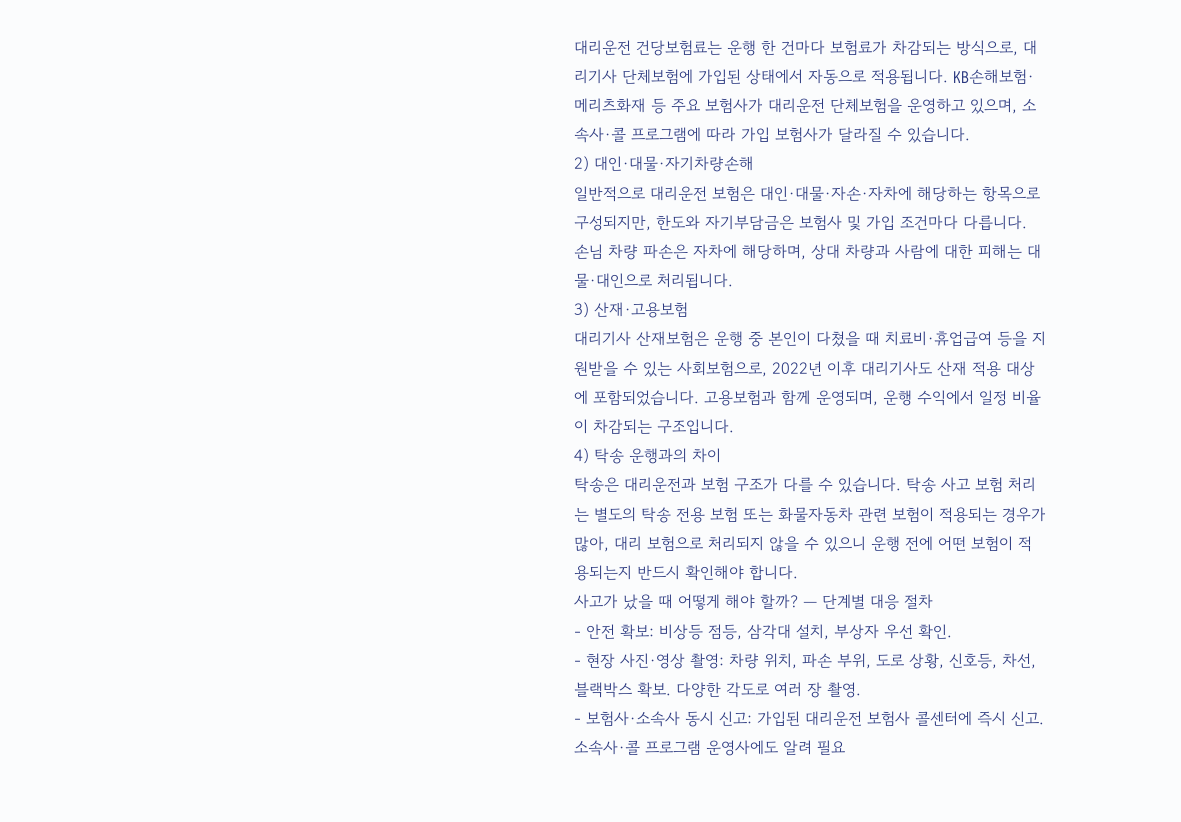대리운전 건당보험료는 운행 한 건마다 보험료가 차감되는 방식으로, 대리기사 단체보험에 가입된 상태에서 자동으로 적용됩니다. KB손해보험·메리츠화재 등 주요 보험사가 대리운전 단체보험을 운영하고 있으며, 소속사·콜 프로그램에 따라 가입 보험사가 달라질 수 있습니다.
2) 대인·대물·자기차량손해
일반적으로 대리운전 보험은 대인·대물·자손·자차에 해당하는 항목으로 구성되지만, 한도와 자기부담금은 보험사 및 가입 조건마다 다릅니다. 손님 차량 파손은 자차에 해당하며, 상대 차량과 사람에 대한 피해는 대물·대인으로 처리됩니다.
3) 산재·고용보험
대리기사 산재보험은 운행 중 본인이 다쳤을 때 치료비·휴업급여 등을 지원받을 수 있는 사회보험으로, 2022년 이후 대리기사도 산재 적용 대상에 포함되었습니다. 고용보험과 함께 운영되며, 운행 수익에서 일정 비율이 차감되는 구조입니다.
4) 탁송 운행과의 차이
탁송은 대리운전과 보험 구조가 다를 수 있습니다. 탁송 사고 보험 처리는 별도의 탁송 전용 보험 또는 화물자동차 관련 보험이 적용되는 경우가 많아, 대리 보험으로 처리되지 않을 수 있으니 운행 전에 어떤 보험이 적용되는지 반드시 확인해야 합니다.
사고가 났을 때 어떻게 해야 할까? — 단계별 대응 절차
- 안전 확보: 비상등 점등, 삼각대 설치, 부상자 우선 확인.
- 현장 사진·영상 촬영: 차량 위치, 파손 부위, 도로 상황, 신호등, 차선, 블랙박스 확보. 다양한 각도로 여러 장 촬영.
- 보험사·소속사 동시 신고: 가입된 대리운전 보험사 콜센터에 즉시 신고. 소속사·콜 프로그램 운영사에도 알려 필요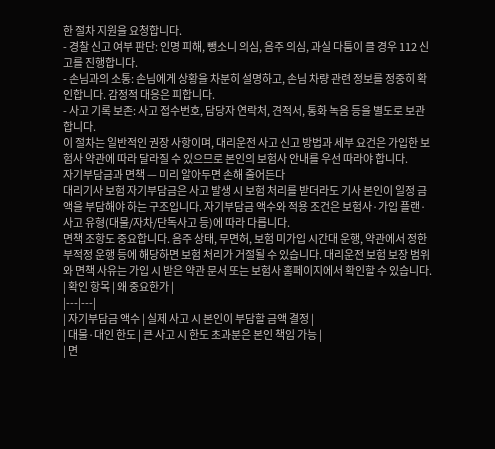한 절차 지원을 요청합니다.
- 경찰 신고 여부 판단: 인명 피해, 뺑소니 의심, 음주 의심, 과실 다툼이 클 경우 112 신고를 진행합니다.
- 손님과의 소통: 손님에게 상황을 차분히 설명하고, 손님 차량 관련 정보를 정중히 확인합니다. 감정적 대응은 피합니다.
- 사고 기록 보존: 사고 접수번호, 담당자 연락처, 견적서, 통화 녹음 등을 별도로 보관합니다.
이 절차는 일반적인 권장 사항이며, 대리운전 사고 신고 방법과 세부 요건은 가입한 보험사 약관에 따라 달라질 수 있으므로 본인의 보험사 안내를 우선 따라야 합니다.
자기부담금과 면책 — 미리 알아두면 손해 줄어든다
대리기사 보험 자기부담금은 사고 발생 시 보험 처리를 받더라도 기사 본인이 일정 금액을 부담해야 하는 구조입니다. 자기부담금 액수와 적용 조건은 보험사·가입 플랜·사고 유형(대물/자차/단독사고 등)에 따라 다릅니다.
면책 조항도 중요합니다. 음주 상태, 무면허, 보험 미가입 시간대 운행, 약관에서 정한 부적정 운행 등에 해당하면 보험 처리가 거절될 수 있습니다. 대리운전 보험 보장 범위와 면책 사유는 가입 시 받은 약관 문서 또는 보험사 홈페이지에서 확인할 수 있습니다.
| 확인 항목 | 왜 중요한가 |
|---|---|
| 자기부담금 액수 | 실제 사고 시 본인이 부담할 금액 결정 |
| 대물·대인 한도 | 큰 사고 시 한도 초과분은 본인 책임 가능 |
| 면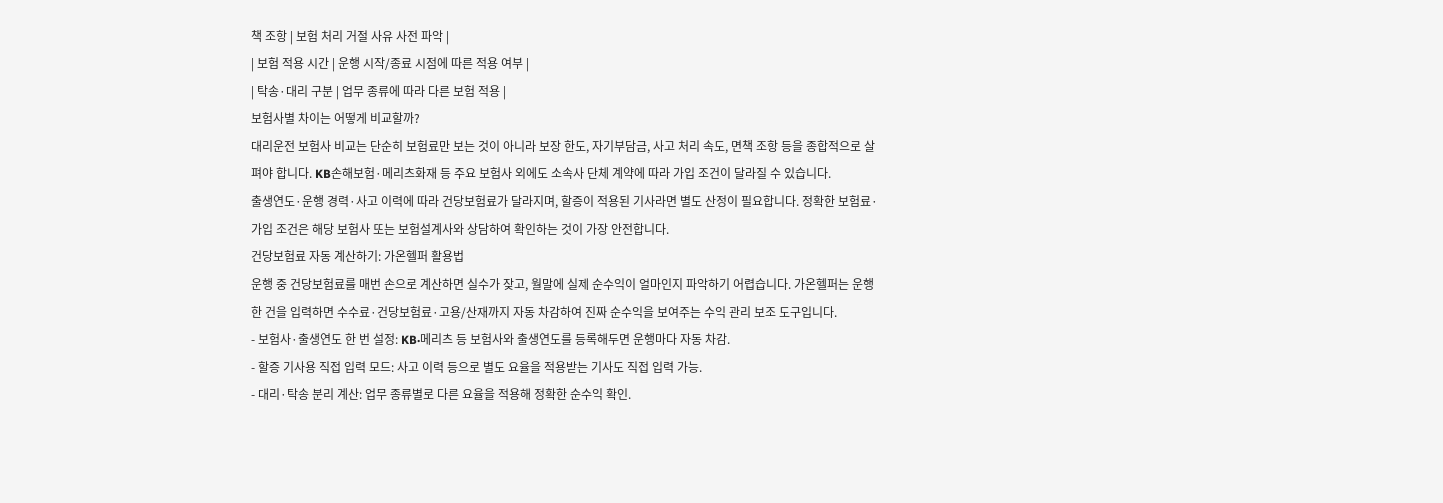책 조항 | 보험 처리 거절 사유 사전 파악 |
| 보험 적용 시간 | 운행 시작/종료 시점에 따른 적용 여부 |
| 탁송·대리 구분 | 업무 종류에 따라 다른 보험 적용 |
보험사별 차이는 어떻게 비교할까?
대리운전 보험사 비교는 단순히 보험료만 보는 것이 아니라 보장 한도, 자기부담금, 사고 처리 속도, 면책 조항 등을 종합적으로 살펴야 합니다. KB손해보험·메리츠화재 등 주요 보험사 외에도 소속사 단체 계약에 따라 가입 조건이 달라질 수 있습니다.
출생연도·운행 경력·사고 이력에 따라 건당보험료가 달라지며, 할증이 적용된 기사라면 별도 산정이 필요합니다. 정확한 보험료·가입 조건은 해당 보험사 또는 보험설계사와 상담하여 확인하는 것이 가장 안전합니다.
건당보험료 자동 계산하기: 가온헬퍼 활용법
운행 중 건당보험료를 매번 손으로 계산하면 실수가 잦고, 월말에 실제 순수익이 얼마인지 파악하기 어렵습니다. 가온헬퍼는 운행 한 건을 입력하면 수수료·건당보험료·고용/산재까지 자동 차감하여 진짜 순수익을 보여주는 수익 관리 보조 도구입니다.
- 보험사·출생연도 한 번 설정: KB·메리츠 등 보험사와 출생연도를 등록해두면 운행마다 자동 차감.
- 할증 기사용 직접 입력 모드: 사고 이력 등으로 별도 요율을 적용받는 기사도 직접 입력 가능.
- 대리·탁송 분리 계산: 업무 종류별로 다른 요율을 적용해 정확한 순수익 확인.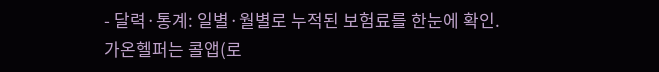- 달력·통계: 일별·월별로 누적된 보험료를 한눈에 확인.
가온헬퍼는 콜앱(로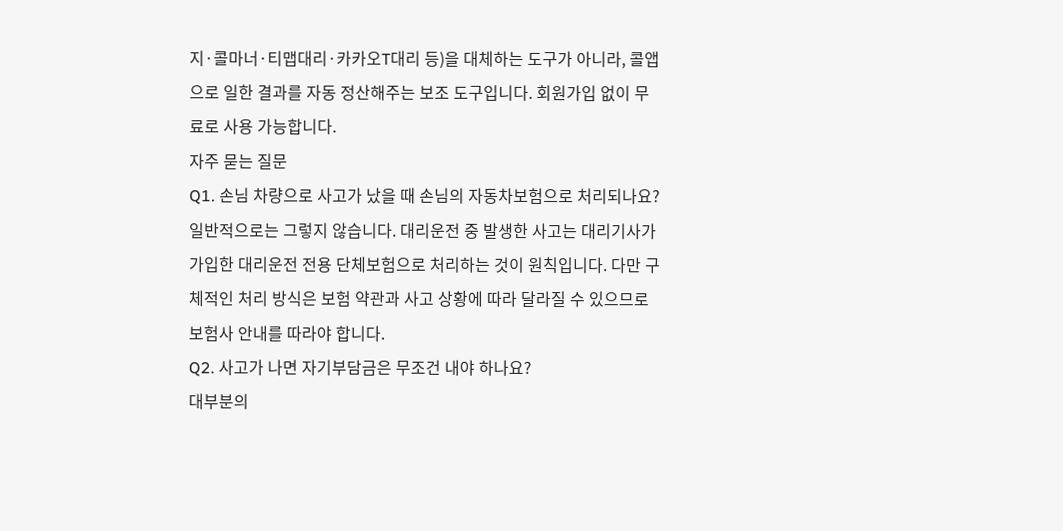지·콜마너·티맵대리·카카오T대리 등)을 대체하는 도구가 아니라, 콜앱으로 일한 결과를 자동 정산해주는 보조 도구입니다. 회원가입 없이 무료로 사용 가능합니다.
자주 묻는 질문
Q1. 손님 차량으로 사고가 났을 때 손님의 자동차보험으로 처리되나요?
일반적으로는 그렇지 않습니다. 대리운전 중 발생한 사고는 대리기사가 가입한 대리운전 전용 단체보험으로 처리하는 것이 원칙입니다. 다만 구체적인 처리 방식은 보험 약관과 사고 상황에 따라 달라질 수 있으므로 보험사 안내를 따라야 합니다.
Q2. 사고가 나면 자기부담금은 무조건 내야 하나요?
대부분의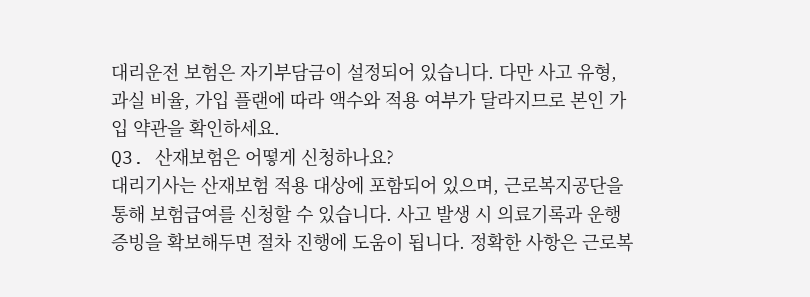대리운전 보험은 자기부담금이 설정되어 있습니다. 다만 사고 유형, 과실 비율, 가입 플랜에 따라 액수와 적용 여부가 달라지므로 본인 가입 약관을 확인하세요.
Q3. 산재보험은 어떻게 신청하나요?
대리기사는 산재보험 적용 대상에 포함되어 있으며, 근로복지공단을 통해 보험급여를 신청할 수 있습니다. 사고 발생 시 의료기록과 운행 증빙을 확보해두면 절차 진행에 도움이 됩니다. 정확한 사항은 근로복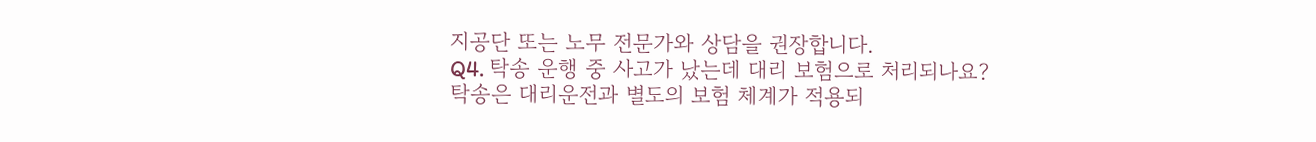지공단 또는 노무 전문가와 상담을 권장합니다.
Q4. 탁송 운행 중 사고가 났는데 대리 보험으로 처리되나요?
탁송은 대리운전과 별도의 보험 체계가 적용되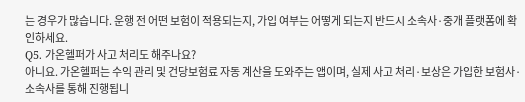는 경우가 많습니다. 운행 전 어떤 보험이 적용되는지, 가입 여부는 어떻게 되는지 반드시 소속사·중개 플랫폼에 확인하세요.
Q5. 가온헬퍼가 사고 처리도 해주나요?
아니요. 가온헬퍼는 수익 관리 및 건당보험료 자동 계산을 도와주는 앱이며, 실제 사고 처리·보상은 가입한 보험사·소속사를 통해 진행됩니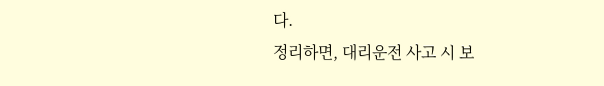다.
정리하면, 대리운전 사고 시 보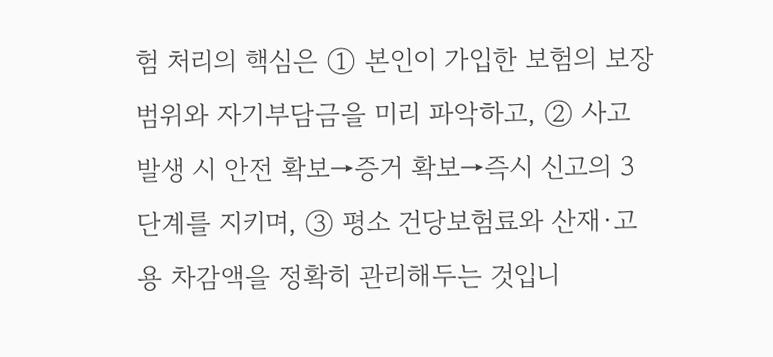험 처리의 핵심은 ① 본인이 가입한 보험의 보장 범위와 자기부담금을 미리 파악하고, ② 사고 발생 시 안전 확보→증거 확보→즉시 신고의 3단계를 지키며, ③ 평소 건당보험료와 산재·고용 차감액을 정확히 관리해두는 것입니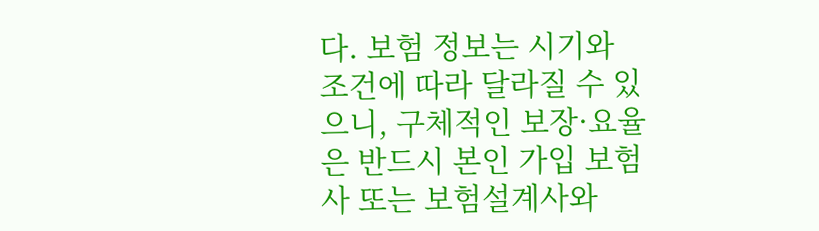다. 보험 정보는 시기와 조건에 따라 달라질 수 있으니, 구체적인 보장·요율은 반드시 본인 가입 보험사 또는 보험설계사와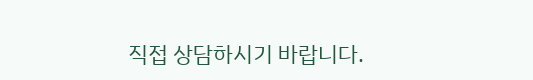직접 상담하시기 바랍니다.